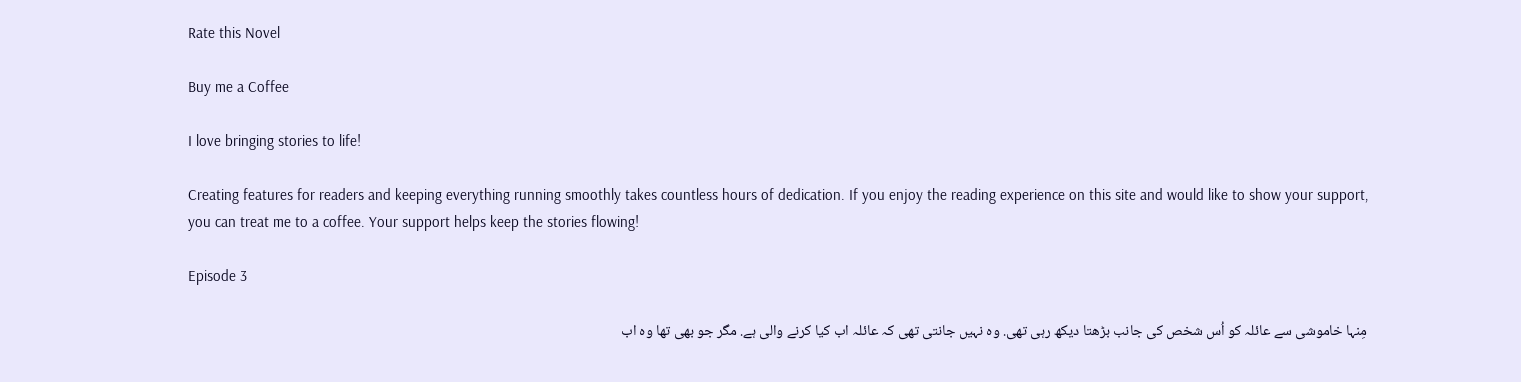Rate this Novel

Buy me a Coffee

I love bringing stories to life!

Creating features for readers and keeping everything running smoothly takes countless hours of dedication. If you enjoy the reading experience on this site and would like to show your support, you can treat me to a coffee. Your support helps keep the stories flowing!

Episode 3

مِنہا خاموشی سے عائلہ کو اُس شخص کی جانب بڑھتا دیکھ رہی تھی. وہ نہیں جانتی تھی کہ عائلہ اب کیا کرنے والی ہے. مگر جو بھی تھا وہ اب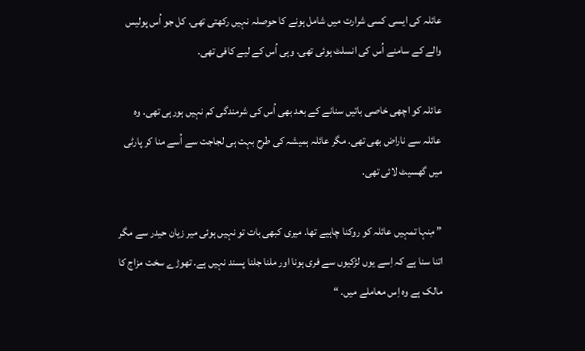عائلہ کی ایسی کسی شرارت میں شامل ہونے کا حوصلہ نہیں رکھتی تھی. کل جو اُس پولیس والے کے سامنے اُس کی انسلٹ ہوئی تھی. وہی اُس کے لیے کافی تھی.

عائلہ کو اچھی خاصی باتیں سنانے کے بعد بھی اُس کی شرمندگی کم نہیں ہورہی تھی. وہ عائلہ سے ناراض بھی تھی. مگر عائلہ ہمیشہ کی طرح بہت ہی لجاجت سے اُسے منا کر پارٹی میں گھسیٹ لائی تھی.

” مِنہا تمہیں عائلہ کو روکنا چاہیے تھا. میری کبھی بات تو نہیں ہوئی میر زیان حیدر سے مگر اتنا سنا ہے کہ اِسے یوں لڑکیوں سے فری ہونا اور ملنا جلنا پسند نہیں ہے. تھوڑے سخت مزاج کا مالک ہے وہ اِس معاملے میں. “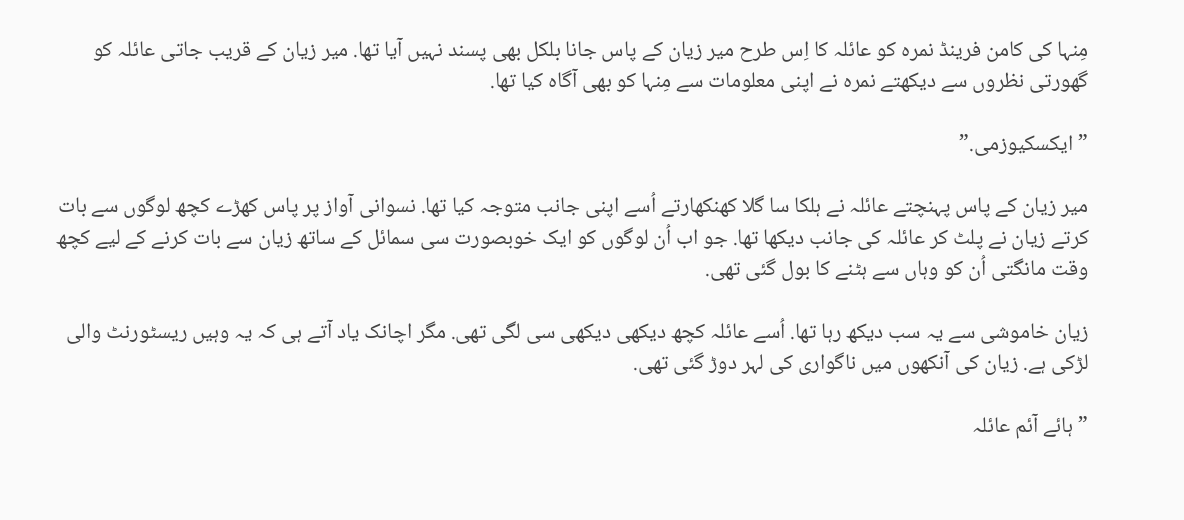مِنہا کی کامن فرینڈ نمرہ کو عائلہ کا اِس طرح میر زیان کے پاس جانا بلکل بھی پسند نہیں آیا تھا. میر زیان کے قریب جاتی عائلہ کو گھورتی نظروں سے دیکھتے نمرہ نے اپنی معلومات سے مِنہا کو بھی آگاہ کیا تھا.

” ایکسکیوزمی.”

میر زیان کے پاس پہنچتے عائلہ نے ہلکا سا گلا کھنکھارتے اُسے اپنی جانب متوجہ کیا تھا. نسوانی آواز پر پاس کھڑے کچھ لوگوں سے بات کرتے زیان نے پلٹ کر عائلہ کی جانب دیکھا تھا. جو اب اُن لوگوں کو ایک خوبصورت سی سمائل کے ساتھ زیان سے بات کرنے کے لیے کچھ وقت مانگتی اُن کو وہاں سے ہٹنے کا بول گئی تھی.

زیان خاموشی سے یہ سب دیکھ رہا تھا. اُسے عائلہ کچھ دیکھی دیکھی سی لگی تھی. مگر اچانک یاد آتے ہی کہ یہ وہیں ریسٹورنٹ والی لڑکی ہے. زیان کی آنکھوں میں ناگواری کی لہر دوڑ گئی تھی.

” ہائے آئم عائلہ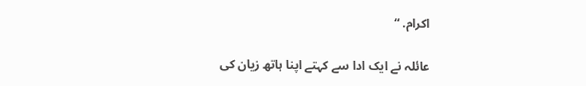اکرام. “

عائلہ نے ایک ادا سے کہتے اپنا ہاتھ زیان کی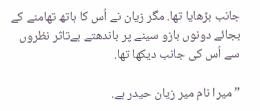جانب بڑھایا تھا. مگر زیان نے اُس کا ہاتھ تھامنے کے بجائے دونوں بازو سینے پر باندھتے بےتاثر نظروں سے اُس کی جانب دیکھا تھا.

” میرا نام میر زیان حیدر ہے.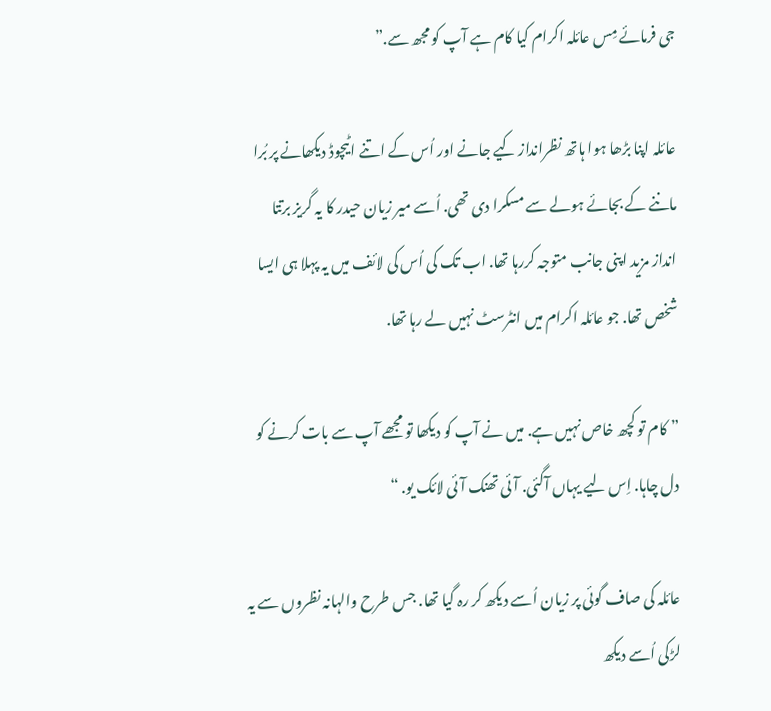جی فرمائے مِس عائلہ اکرام کیا کام ہے آپ کو مجھ سے.”

عائلہ اپنا بڑھا ہوا ہاتھ نظرانداز کیے جانے اور اُس کے اتنے اٹیچوڈ دیکھانے پر بُرا ماننے کے بجائے ہولے سے مسکرا دی تھی. اُسے میر زیان حیدر کا یہ گریز برتتا انداز مزید اپنی جانب متوجہ کررہا تھا. اب تک کی اُس کی لائف میں یہ پہلا ہی ایسا شخص تھا. جو عائلہ اکرام میں انٹرسٹ نہیں لے رہا تھا.

” کام تو کچھ خاص نہیں ہے. میں نے آپ کو دیکھا تو مجھے آپ سے بات کرنے کو دل چاہا. اِس لیے یہاں آگئی. آئی تھنک آئی لائک یو. “

عائلہ کی صاف گوئی پر زیان اُسے دیکھ کر رہ گیا تھا. جس طرح والہانہ نظروں سے یہ لڑکی اُسے دیکھ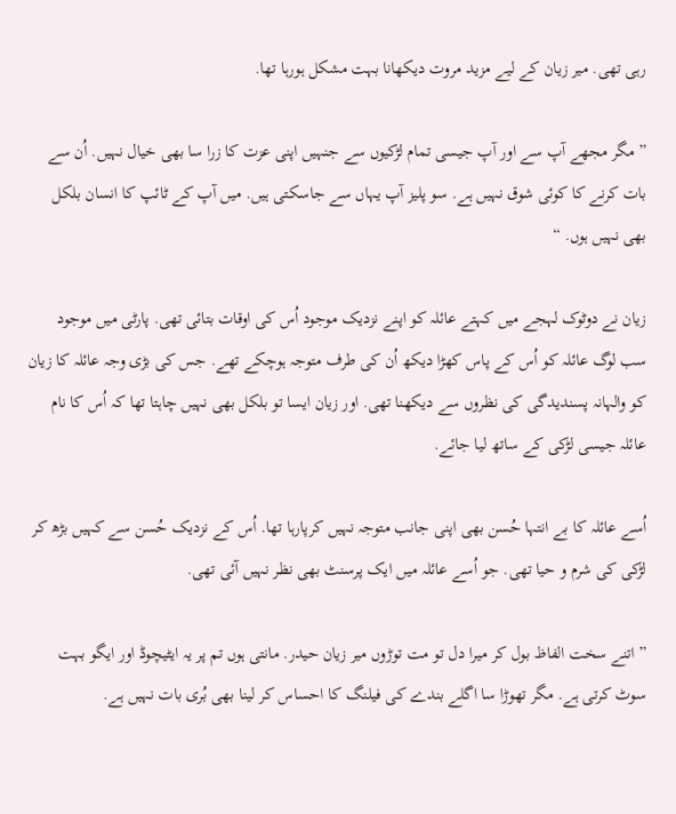رہی تھی. میر زیان کے لیے مزید مروت دیکھانا بہت مشکل ہورہا تھا.

” مگر مجھے آپ سے اور آپ جیسی تمام لڑکیوں سے جنہیں اپنی عزت کا زرا سا بھی خیال نہیں. اُن سے بات کرنے کا کوئی شوق نہیں ہے. سو پلیز آپ یہاں سے جاسکتی ہیں. میں آپ کے ٹائپ کا انسان بلکل بھی نہیں ہوں. “

زیان نے دوٹوک لہجے میں کہتے عائلہ کو اپنے نزدیک موجود اُس کی اوقات بتائی تھی. پارٹی میں موجود سب لوگ عائلہ کو اُس کے پاس کھڑا دیکھ اُن کی طرف متوجہ ہوچکے تھے. جس کی بڑی وجہ عائلہ کا زیان کو والہانہ پسندیدگی کی نظروں سے دیکھنا تھی. اور زیان ایسا تو بلکل بھی نہیں چاہتا تھا کہ اُس کا نام عائلہ جیسی لڑکی کے ساتھ لیا جائے.

اُسے عائلہ کا بے انتہا حُسن بھی اپنی جانب متوجہ نہیں کرپارہا تھا. اُس کے نزدیک حُسن سے کہیں بڑھ کر لڑکی کی شرم و حیا تھی. جو اُسے عائلہ میں ایک پرسنٹ بھی نظر نہیں آئی تھی.

” اتنے سخت الفاظ بول کر میرا دل تو مت توڑوں میر زیان حیدر. مانتی ہوں تم پر یہ ایٹیچوڈ اور ایگو بہت سوٹ کرتی ہے. مگر تھوڑا سا اگلے بندے کی فیلنگ کا احساس کر لینا بھی بُری بات نہیں ہے.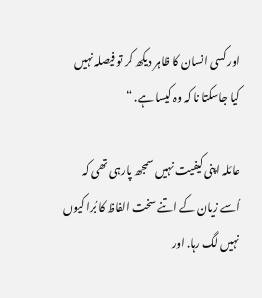اور کسی انسان کا ظاہر دیکھ کر تو فیصلہ نہیں کیا جاسکتا نا کہ وہ کیسا ہے. “

عائلہ اپنی کیفیت نہیں سمجھ پارہی تھی کہ اُسے زیان کے اتنے سخت الفاظ کا بُرا کیوں نہیں لگ رہا. اور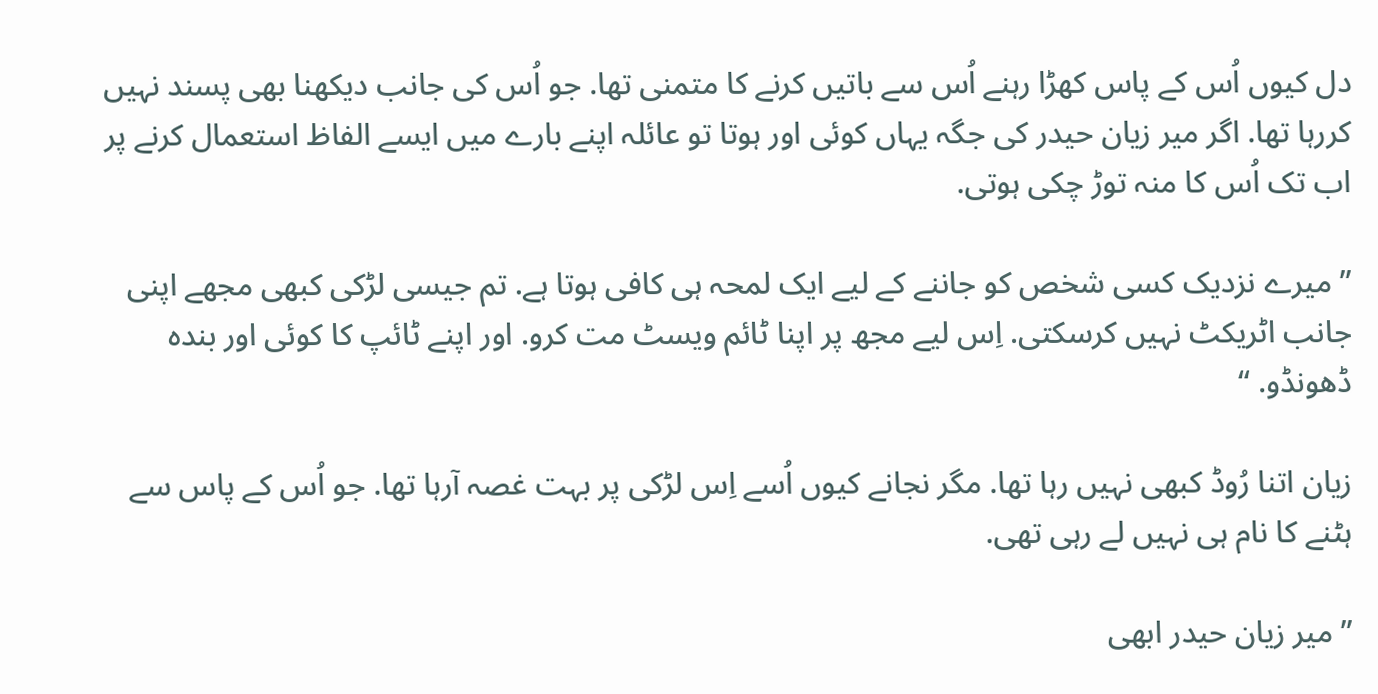دل کیوں اُس کے پاس کھڑا رہنے اُس سے باتیں کرنے کا متمنی تھا. جو اُس کی جانب دیکھنا بھی پسند نہیں کررہا تھا. اگر میر زیان حیدر کی جگہ یہاں کوئی اور ہوتا تو عائلہ اپنے بارے میں ایسے الفاظ استعمال کرنے پر اب تک اُس کا منہ توڑ چکی ہوتی.

” میرے نزدیک کسی شخص کو جاننے کے لیے ایک لمحہ ہی کافی ہوتا ہے. تم جیسی لڑکی کبھی مجھے اپنی جانب اٹریکٹ نہیں کرسکتی. اِس لیے مجھ پر اپنا ٹائم ویسٹ مت کرو. اور اپنے ٹائپ کا کوئی اور بندہ ڈھونڈو. “

زیان اتنا رُوڈ کبھی نہیں رہا تھا. مگر نجانے کیوں اُسے اِس لڑکی پر بہت غصہ آرہا تھا. جو اُس کے پاس سے ہٹنے کا نام ہی نہیں لے رہی تھی.

” میر زیان حیدر ابھی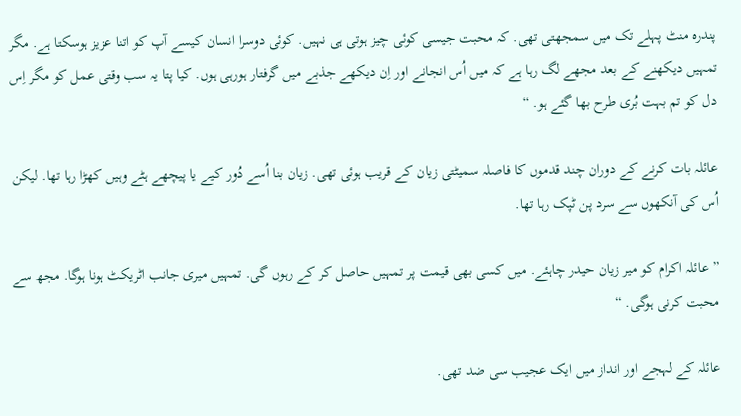پندرہ منٹ پہلے تک میں سمجھتی تھی. کہ محبت جیسی کوئی چیز ہوتی ہی نہیں. کوئی دوسرا انسان کیسے آپ کو اتنا عزیز ہوسکتا ہے. مگر تمہیں دیکھنے کے بعد مجھے لگ رہا ہے کہ میں اُس انجانے اور اِن دیکھے جذبے میں گرفتار ہورہی ہوں. کیا پتا یہ سب وقتی عمل کو مگر اِس دل کو تم بہت بُری طرح بھا گئے ہو. “

عائلہ بات کرنے کے دوران چند قدموں کا فاصلہ سمیٹتی زیان کے قریب ہوئی تھی. زیان بنا اُسے دُور کیے یا پیچھے ہٹے وہیں کھڑا رہا تھا. لیکن اُس کی آنکھوں سے سرد پن ٹپک رہا تھا.

” عائلہ اکرام کو میر زیان حیدر چاہئے. میں کسی بھی قیمت پر تمہیں حاصل کر کے رہوں گی. تمہیں میری جانب اٹریکٹ ہونا ہوگا. مجھ سے محبت کرنی ہوگی. “

عائلہ کے لہجے اور انداز میں ایک عجیب سی ضد تھی.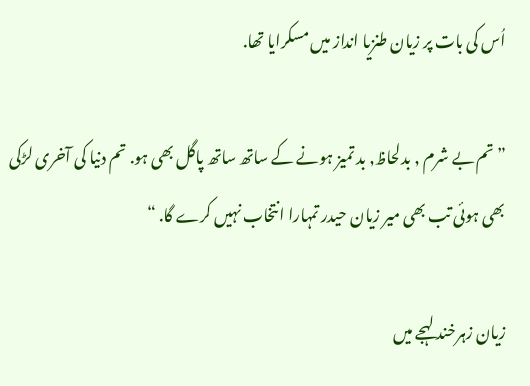اُس کی بات پر زیان طنزیا انداز میں مسکرایا تھا.

” تم بے شرم , بدلحاظ, بد تمیز ہونے کے ساتھ ساتھ پاگل بھی ہو. تم دنیا کی آخری لڑکی بھی ہوئی تب بھی میر زیان حیدر تمہارا انتخاب نہیں کرے گا. “

زیان زہرخند لہجے میں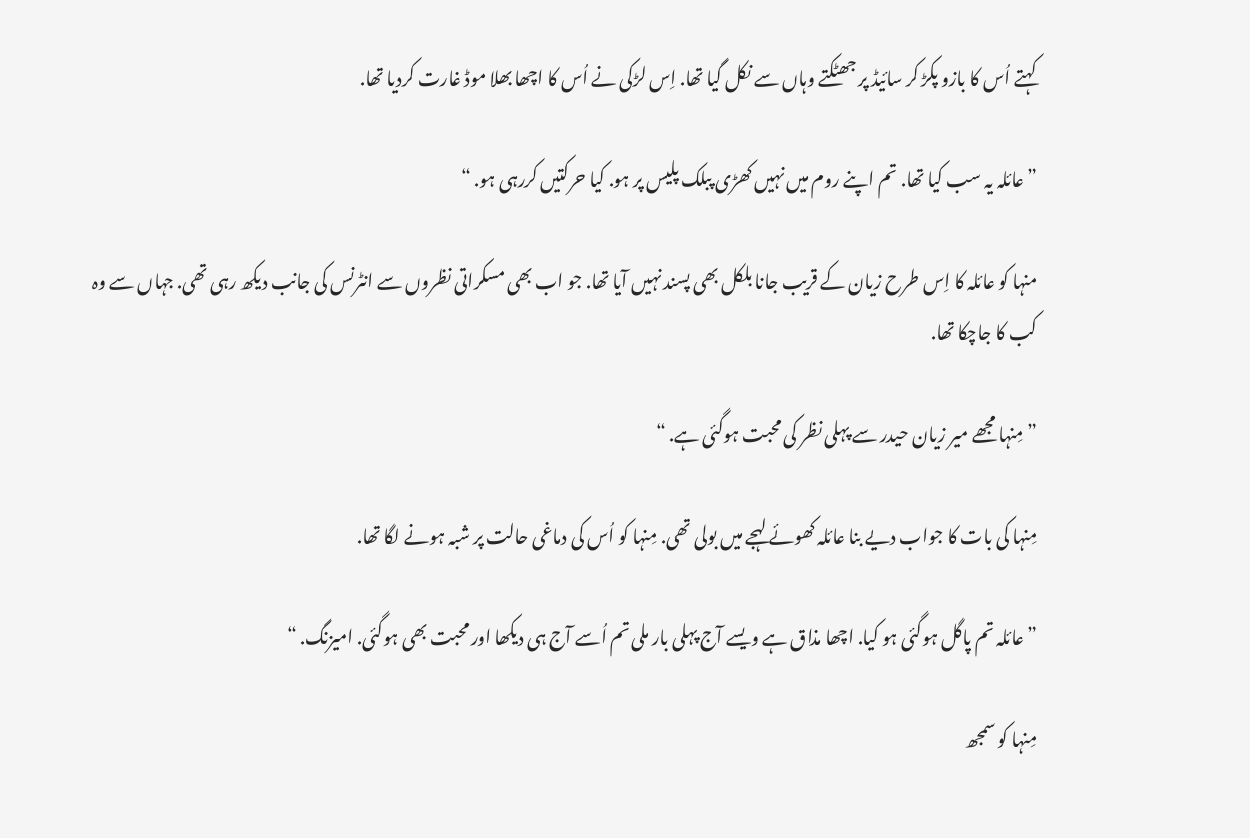کہتے اُس کا بازو پکڑ کر سائیڈ پر جھٹکتے وہاں سے نکل گیا تھا. اِس لڑکی نے اُس کا اچھا بھلا موڈ غارت کردیا تھا.

” عائلہ یہ سب کیا تھا. تم اپنے روم میں نہیں کھڑی پبلک پلیس پر ہو. کیا حرکتیں کررہی ہو. “

منہا کو عائلہ کا اِس طرح زیان کے قریب جانا بلکل بھی پسند نہیں آیا تھا. جو اب بھی مسکراتی نظروں سے انٹرنس کی جانب دیکھ رہی تھی. جہاں سے وہ کب کا جاچکا تھا.

” مِنہا مجھے میر زیان حیدر سے پہلی نظر کی محبت ہوگئی ہے. “

مِنہا کی بات کا جواب دیے بنا عائلہ کھوئے لہجے میں بولی تھی. مِنہا کو اُس کی دماغی حالت پر شبہ ہونے لگا تھا.

” عائلہ تم پاگل ہوگئی ہو کیا. اچھا مذاق ہے ویسے آج پہلی بار ملی تم اُسے آج ہی دیکھا اور محبت بھی ہوگئی. امیزنگ. “

مِنہا کو سمجھ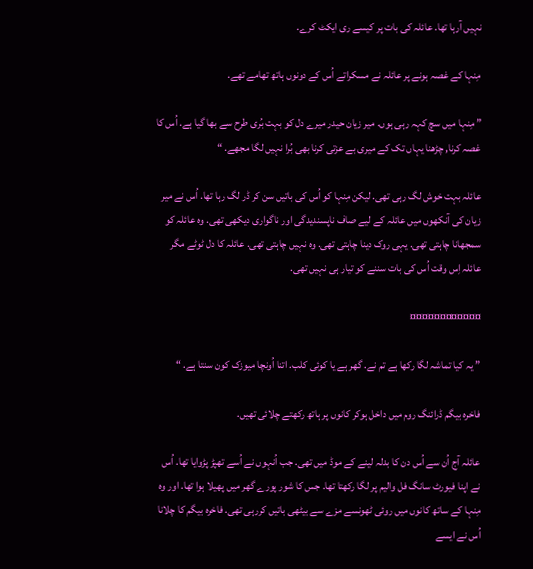نہیں آرہا تھا. عائلہ کی بات پر کیسے ری ایکٹ کرے.

مِنہا کے غصہ ہونے پر عائلہ نے مسکراتے اُس کے دونوں ہاتھ تھامے تھے.

” مِنہا میں سچ کہہ رہی ہوں. میر زیان حیدر میرے دل کو بہت بُری طرح سے بھا گیا ہے. اُس کا غصہ کرنا, چڑھنا یہاں تک کے میری بے عزتی کرنا بھی بُرا نہیں لگا مجھے. “

عائلہ بہت خوش لگ رہی تھی. لیکن مِنہا کو اُس کی باتیں سن کر ڈر لگ رہا تھا. اُس نے میر زیان کی آنکھوں میں عائلہ کے لیے صاف ناپسندیدگی اور ناگواری دیکھی تھی. وہ عائلہ کو سمجھانا چاہتی تھی. یہی روک دینا چاہتی تھی. وہ نہیں چاہتی تھی. عائلہ کا دل ٹوٹے مگر عائلہ اِس وقت اُس کی بات سننے کو تیار ہی نہیں تھی.

¤¤¤¤¤¤¤¤¤¤¤¤

” یہ کیا تماشہ لگا رکھا ہے تم نے. گھر ہے یا کوئی کلب. اتنا اُونچا میوزک کون سنتا ہے. “

فاخرہ بیگم ڈرائنگ روم میں داخل ہوکر کانوں پر ہاتھ رکھتے چلائی تھیں.

عائلہ آج اُن سے اُس دن کا بدلہ لینے کے موڈ میں تھی. جب اُنہوں نے اُسے تھپڑ پڑوایا تھا. اُس نے اپنا فیورٹ سانگ فل والیم پر لگا رکھتا تھا. جس کا شور پورے گھر میں پھیلا ہوا تھا. اور وہ مِنہا کے ساتھ کانوں میں روئی ٹھونسے مزے سے بیٹھی باتیں کررہی تھی. فاخرہ بیگم کا چلانا اُس نے ایسے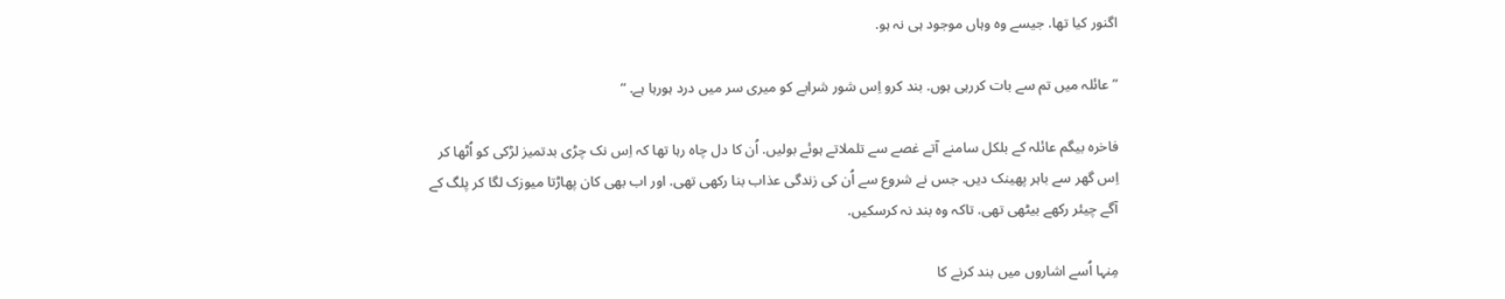اگنور کیا تھا. جیسے وہ وہاں موجود ہی نہ ہو.

” عائلہ میں تم سے بات کررہی ہوں. بند کرو اِس شور شرابے کو میری سر میں درد ہورہا ہے. “

فاخرہ بیگم عائلہ کے بلکل سامنے آتے غصے سے تلملاتے ہوئے بولیں. اُن کا دل چاہ رہا تھا کہ اِس نک چڑی بدتمیز لڑکی کو اُٹھا کر اِس گھر سے باہر پھینک دیں. جس نے شروع سے اُن کی زندگی عذاب بنا رکھی تھی. اور اب بھی کان پھاڑتا میوزک لگا کر پلگ کے آگے چیئر رکھے بیٹھی تھی. تاکہ وہ بند نہ کرسکیں.

مِنہا اُسے اشاروں میں بند کرنے کا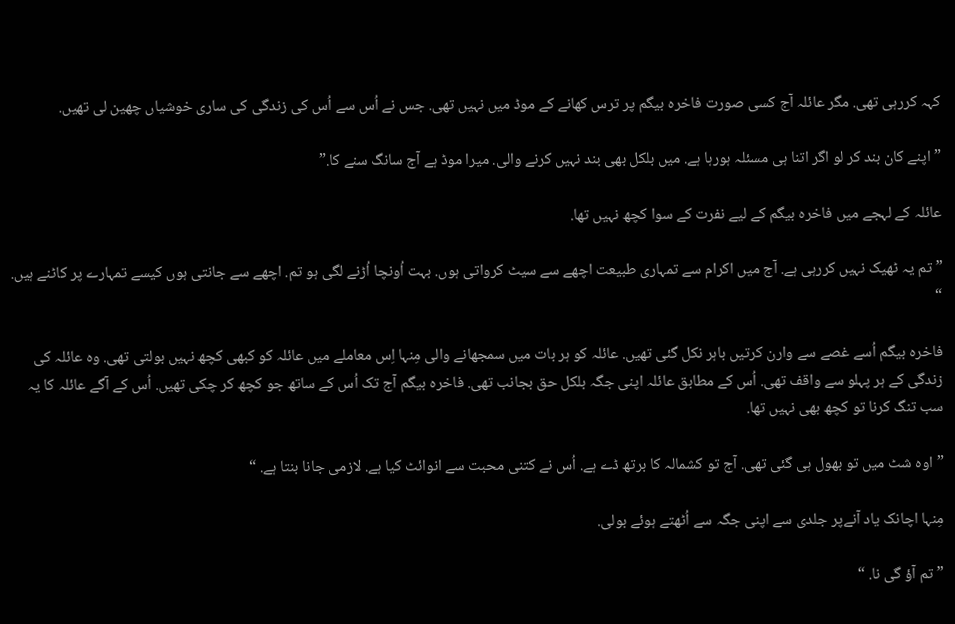کہہ کررہی تھی. مگر عائلہ آج کسی صورت فاخرہ بیگم پر ترس کھانے کے موڈ میں نہیں تھی. جس نے اُس سے اُس کی زندگی کی ساری خوشیاں چھین لی تھیں.

” اپنے کان بند کر لو اگر اتنا ہی مسئلہ ہورہا ہے. میں بلکل بھی بند نہیں کرنے والی. میرا موڈ ہے آج سانگ سنے کا.”

عائلہ کے لہجے میں فاخرہ بیگم کے لیے نفرت کے سوا کچھ نہیں تھا.

” تم یہ ٹھیک نہیں کررہی ہے. آج میں اکرام سے تمہاری طبیعت اچھے سے سیٹ کرواتی ہوں. بہت اُونچا اُڑنے لگی ہو تم. اچھے سے جانتی ہوں کیسے تمہارے پر کاٹنے ہیں. “

فاخرہ بیگم اُسے غصے سے وارن کرتیں باہر نکل گئی تھیں. عائلہ کو ہر بات میں سمجھانے والی مِنہا اِس معاملے میں عائلہ کو کبھی کچھ نہیں بولتی تھی. وہ عائلہ کی زندگی کے ہر پہلو سے واقف تھی. اُس کے مطابق عائلہ اپنی جگہ بلکل حق بجانب تھی. فاخرہ بیگم آج تک اُس کے ساتھ جو کچھ کر چکی تھیں. اُس کے آگے عائلہ کا یہ سب تنگ کرنا تو کچھ بھی نہیں تھا.

” اوہ شٹ میں تو بھول ہی گئی تھی. آج تو کشمالہ کا برتھ ڈے ہے. اُس نے کتنی محبت سے انوائٹ کیا ہے. لازمی جانا بنتا ہے. “

مِنہا اچانک یاد آنےپر جلدی سے اپنی جگہ سے اُٹھتے ہوئے بولی.

” تم آؤ گی نا. “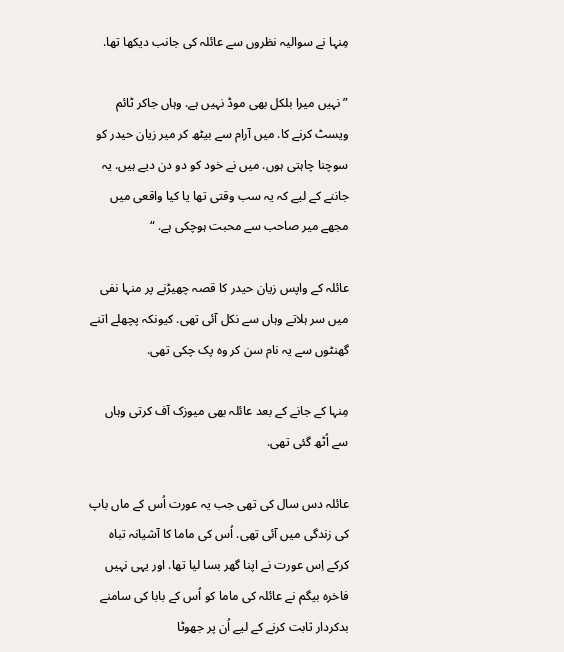مِنہا نے سوالیہ نظروں سے عائلہ کی جانب دیکھا تھا.

” نہیں میرا بلکل بھی موڈ نہیں ہے. وہاں جاکر ٹائم ویسٹ کرنے کا. میں آرام سے بیٹھ کر میر زیان حیدر کو سوچنا چاہتی ہوں. میں نے خود کو دو دن دیے ہیں. یہ جاننے کے لیے کہ یہ سب وقتی تھا یا کیا واقعی میں مجھے میر صاحب سے محبت ہوچکی ہے. “

عائلہ کے واپس زیان حیدر کا قصہ چھیڑنے پر منہا نفی میں سر ہلاتے وہاں سے نکل آئی تھی. کیونکہ پچھلے اتنے گھنٹوں سے یہ نام سن کر وہ پک چکی تھی.

مِنہا کے جانے کے بعد عائلہ بھی میوزک آف کرتی وہاں سے اُٹھ گئی تھی.

عائلہ دس سال کی تھی جب یہ عورت اُس کے ماں باپ کی زندگی میں آئی تھی. اُس کی ماما کا آشیانہ تباہ کرکے اِس عورت نے اپنا گھر بسا لیا تھا. اور یہی نہیں فاخرہ بیگم نے عائلہ کی ماما کو اُس کے بابا کی سامنے بدکردار ثابت کرنے کے لیے اُن پر جھوٹا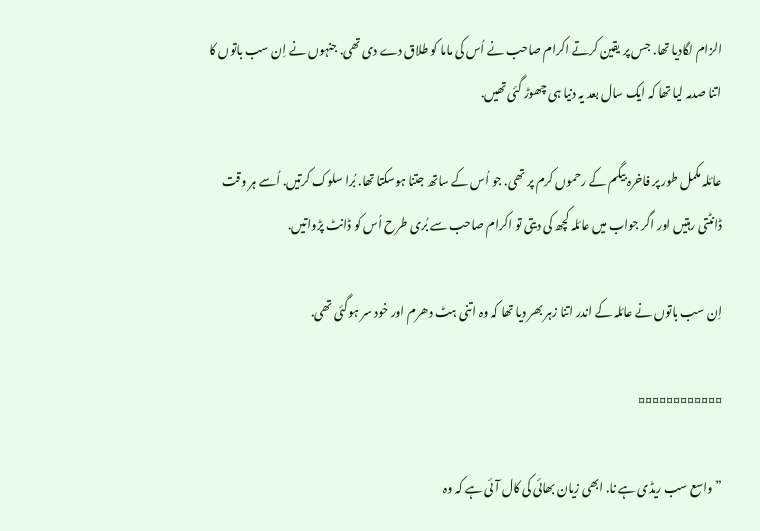الزام لگادیا تھا. جس پر یقین کرتے اکرام صاحب نے اُس کی ماما کو طلاق دے دی تھی. جنہوں نے اِن سب باتوں کا اتنا صدمہ لیا تھا کہ ایک سال بعد یہ دنیا ہی چھوڑ گئی تھیں.

عائلہ مکمل طور پر فاخرہ بیگم کے رحموں کرم پر تھی. جو اُس کے ساتھ جتنا ہوسکتا تھا. بُرا سلوک کرتیں. اُسے ہر وقت ڈانٹتی رہتیں اور اگر جواب میں عائلہ کچھ کی دیتی تو اکرام صاحب سے بُری طرح اُس کو ڈانٹ پڑواتیں.

اِن سب باتوں نے عائلہ کے اندر اتنا زہر بھر دیا تھا کہ وہ اتنی ہٹ دھرم اور خود سر ہوگئی تھی.

¤¤¤¤¤¤¤¤¤¤¤¤

” واسع سب ریڈی ہے نا. ابھی زیان بھائی کی کال آئی ہے کہ وہ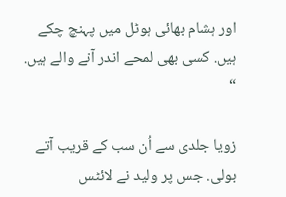اور ہشام بھائی ہوٹل میں پہنچ چکے ہیں. کسی بھی لمحے اندر آنے والے ہیں. “

زویا جلدی سے اُن سب کے قریب آتے بولی. جس پر ولید نے لائٹس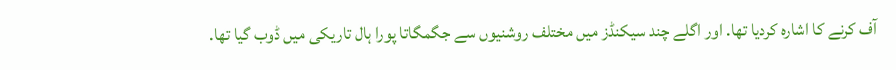آف کرنے کا اشارہ کردیا تھا. اور اگلے چند سیکنڈز میں مختلف روشنیوں سے جگمگاتا پورا ہال تاریکی میں ڈوب گیا تھا.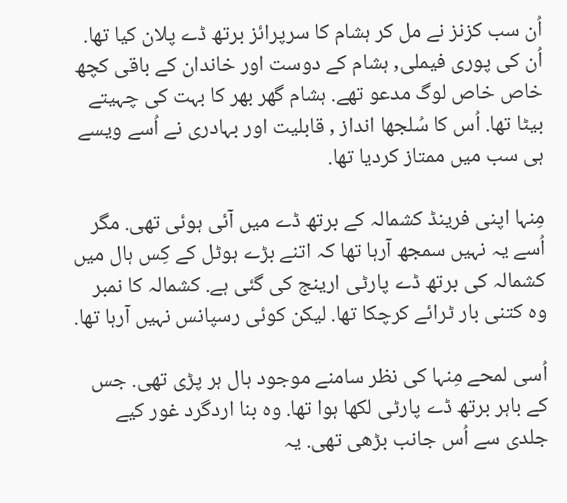اُن سب کزنز نے مل کر ہشام کا سرپرائز برتھ ڈے پلان کیا تھا. اُن کی پوری فیملی, ہشام کے دوست اور خاندان کے باقی کچھ خاص خاص لوگ مدعو تھے. ہشام گھر بھر کا بہت کی چہیتے بیٹا تھا. اُس کا سُلجھا انداز , قابلیت اور بہادری نے اُسے ویسے ہی سب میں ممتاز کردیا تھا.

مِنہا اپنی فرینڈ کشمالہ کے برتھ ڈے میں آئی ہوئی تھی. مگر اُسے یہ نہیں سمجھ آرہا تھا کہ اتنے بڑے ہوٹل کے کِس ہال میں کشمالہ کی برتھ ڈے پارٹی ارینج کی گئی ہے. کشمالہ کا نمبر وہ کتنی بار ٹرائے کرچکا تھا. لیکن کوئی رسپانس نہیں آرہا تھا.

اُسی لمحے مِنہا کی نظر سامنے موجود ہال ہر پڑی تھی. جس کے باہر برتھ ڈے پارٹی لکھا ہوا تھا. وہ بنا اردگرد غور کیے جلدی سے اُس جانب بڑھی تھی. یہ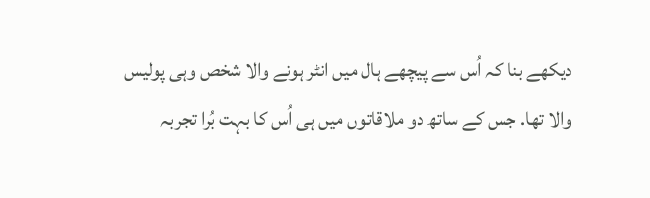دیکھے بنا کہ اُس سے پیچھے ہال میں انٹر ہونے والا شخص وہی پولیس والا تھا. جس کے ساتھ دو ملاقاتوں میں ہی اُس کا بہت بُرا تجربہ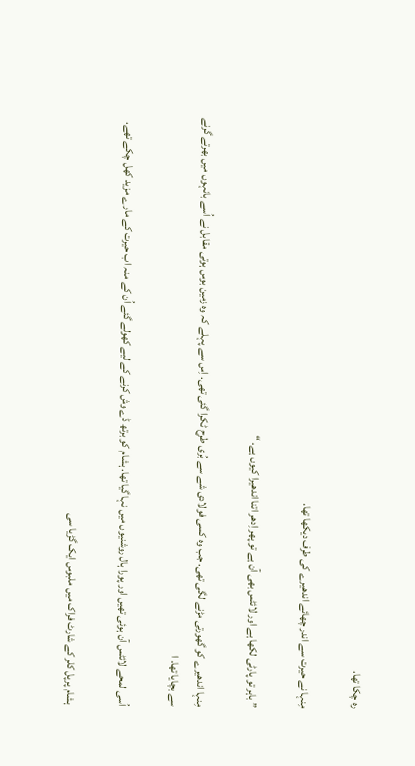رہ چکا تھا.

مِنہا نے حیرت سے اندر چھائے اندھیرے کی طرف دیکھا تھا.

” باہر تو پارٹی لکھا ہے اور لائٹس بھی آن ہے تو پھر اِدھر اتنا اندھیرا کیوں ہے. “

مِنہا اندھیرے کو گھورتی مڑنے لگی تھی. جب وہ کسی فولادی شے سے بُری طرح ٹکرا گئی تھی. اِس سے پہلے کہ وہ زمین بوس ہوتی مقابل نے اُسے بانہوں میں بھرتے گرنے سے بچایا تھا. ا

اُسی لمحے لائٹس آن ہوئی تھیں اور پورا ہال روشنیوں میں نہا گیا تھا. ہشام کو برتھ ڈے وش کرنے کے لیے کھولے گئے اُن کے منہ اب حیرت کے مارے مزید کھل چکے تھے.

ہشام پرپل کلر کے شارٹ فراک میں ملبوس ایک گڑیا سی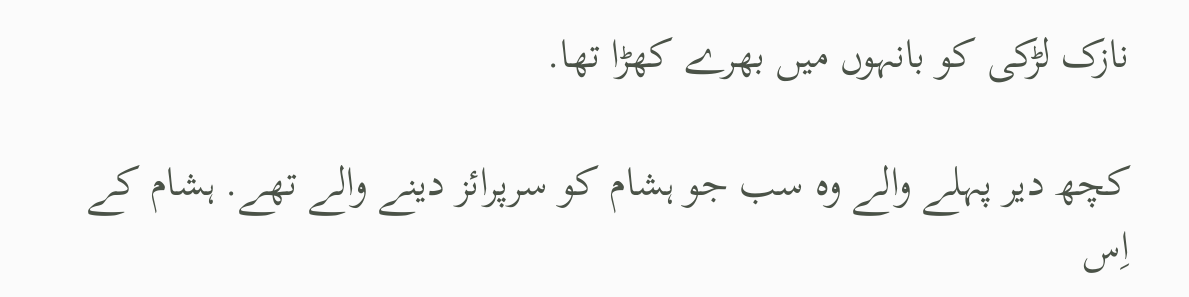نازک لڑکی کو بانہوں میں بھرے کھڑا تھا.

کچھ دیر پہلے والے وہ سب جو ہشام کو سرپرائز دینے والے تھے. ہشام کے اِس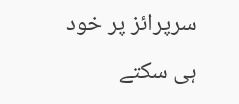سرپرائز پر خود ہی سکتے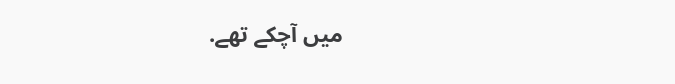میں آچکے تھے.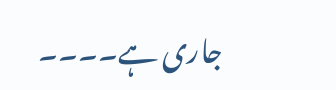جاری ہے۔۔۔۔